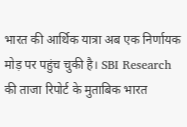भारत की आर्थिक यात्रा अब एक निर्णायक मोड़ पर पहुंच चुकी है। SBI Research की ताजा रिपोर्ट के मुताबिक भारत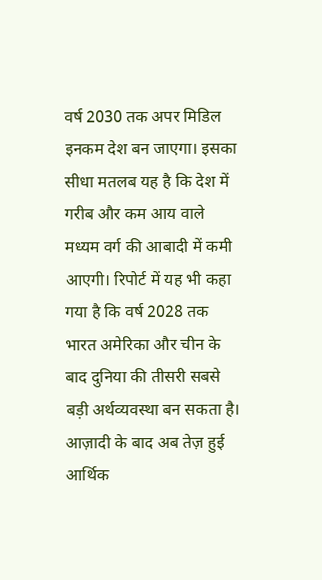वर्ष 2030 तक अपर मिडिल इनकम देश बन जाएगा। इसका सीधा मतलब यह है कि देश में गरीब और कम आय वाले मध्यम वर्ग की आबादी में कमी आएगी। रिपोर्ट में यह भी कहा गया है कि वर्ष 2028 तक भारत अमेरिका और चीन के बाद दुनिया की तीसरी सबसे बड़ी अर्थव्यवस्था बन सकता है।
आज़ादी के बाद अब तेज़ हुई आर्थिक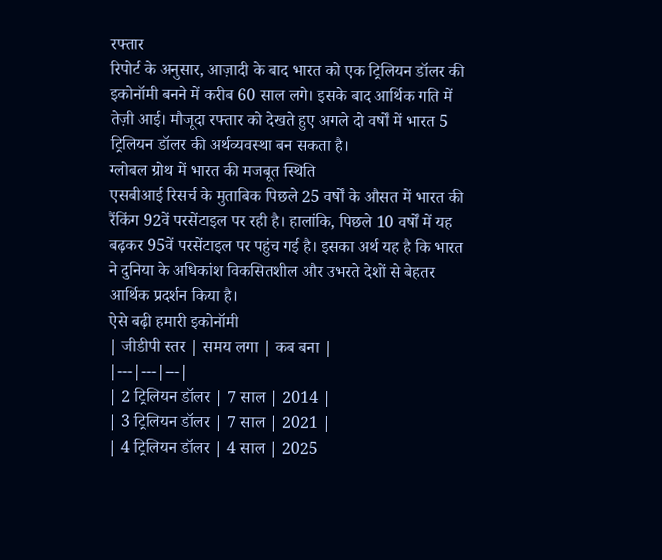रफ्तार
रिपोर्ट के अनुसार, आज़ादी के बाद भारत को एक ट्रिलियन डॉलर की इकोनॉमी बनने में करीब 60 साल लगे। इसके बाद आर्थिक गति में तेज़ी आई। मौजूदा रफ्तार को देखते हुए अगले दो वर्षों में भारत 5 ट्रिलियन डॉलर की अर्थव्यवस्था बन सकता है।
ग्लोबल ग्रोथ में भारत की मजबूत स्थिति
एसबीआई रिसर्च के मुताबिक पिछले 25 वर्षों के औसत में भारत की रैंकिंग 92वें परसेंटाइल पर रही है। हालांकि, पिछले 10 वर्षों में यह बढ़कर 95वें परसेंटाइल पर पहुंच गई है। इसका अर्थ यह है कि भारत ने दुनिया के अधिकांश विकसितशील और उभरते देशों से बेहतर आर्थिक प्रदर्शन किया है।
ऐसे बढ़ी हमारी इकोनॉमी
| जीडीपी स्तर | समय लगा | कब बना |
|---|---|---|
| 2 ट्रिलियन डॉलर | 7 साल | 2014 |
| 3 ट्रिलियन डॉलर | 7 साल | 2021 |
| 4 ट्रिलियन डॉलर | 4 साल | 2025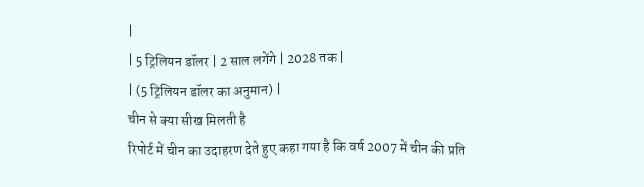|
| 5 ट्रिलियन डॉलर | 2 साल लगेंगे | 2028 तक |
| (5 ट्रिलियन डॉलर का अनुमान) |
चीन से क्या सीख मिलती है
रिपोर्ट में चीन का उदाहरण देते हुए कहा गया है कि वर्ष 2007 में चीन की प्रति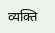व्यक्ति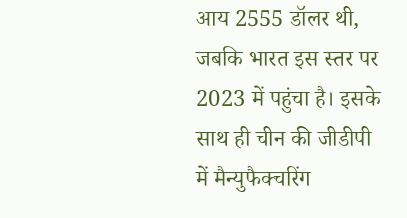आय 2555 डॉलर थी, जबकि भारत इस स्तर पर 2023 में पहुंचा है। इसके साथ ही चीन की जीडीपी में मैन्युफैक्चरिंग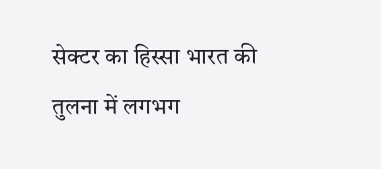सेक्टर का हिस्सा भारत की तुलना में लगभग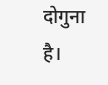दोगुना है।